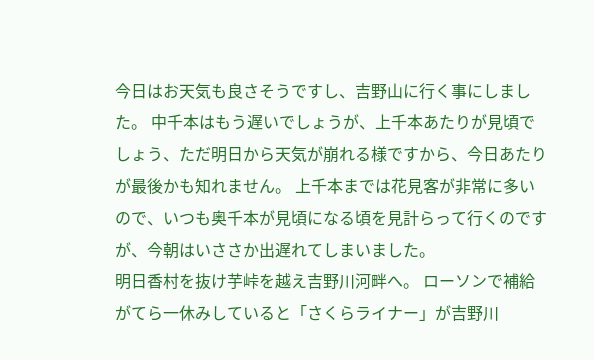今日はお天気も良さそうですし、吉野山に行く事にしました。 中千本はもう遅いでしょうが、上千本あたりが見頃でしょう、ただ明日から天気が崩れる様ですから、今日あたりが最後かも知れません。 上千本までは花見客が非常に多いので、いつも奥千本が見頃になる頃を見計らって行くのですが、今朝はいささか出遅れてしまいました。
明日香村を抜け芋峠を越え吉野川河畔へ。 ローソンで補給がてら一休みしていると「さくらライナー」が吉野川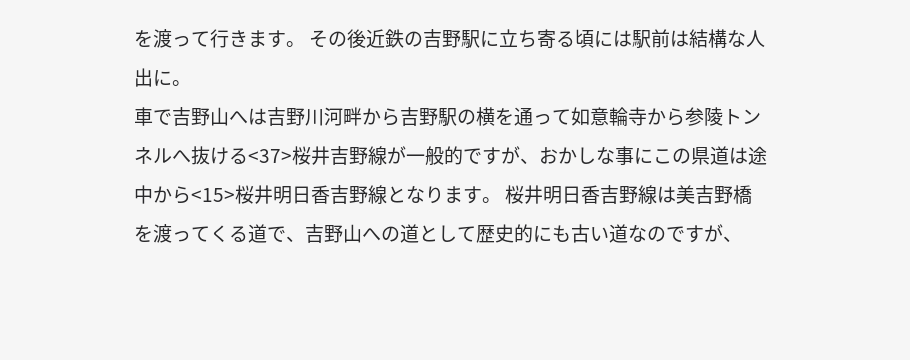を渡って行きます。 その後近鉄の吉野駅に立ち寄る頃には駅前は結構な人出に。
車で吉野山へは吉野川河畔から吉野駅の横を通って如意輪寺から参陵トンネルへ抜ける<37>桜井吉野線が一般的ですが、おかしな事にこの県道は途中から<15>桜井明日香吉野線となります。 桜井明日香吉野線は美吉野橋を渡ってくる道で、吉野山への道として歴史的にも古い道なのですが、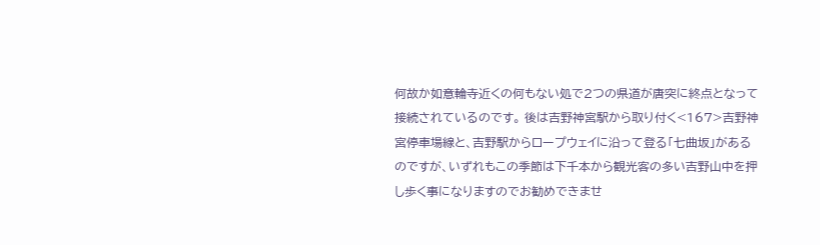何故か如意輪寺近くの何もない処で2つの県道が唐突に終点となって接続されているのです。 後は吉野神宮駅から取り付く<167>吉野神宮停車場線と、吉野駅からロープウェイに沿って登る「七曲坂」があるのですが、いずれもこの季節は下千本から観光客の多い吉野山中を押し歩く事になりますのでお勧めできませ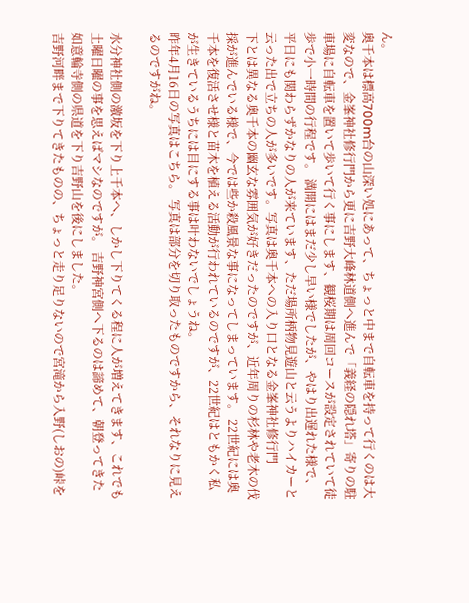ん。
奥千本は標高700m台の山深い処にあって、ちょっと中まで自転車を持って行くのは大変なので、金峯神社修行門から更に吉野大峰林道側へ進んで「義経の隠れ塔」寄りの駐車場に自転車を置いて歩いて行く事にします、観桜期は周回コースが設定されていて徒歩で小一時間の行程です。 満開にはまだ少し早い様でしたが、やはり出遅れた様で、平日にも関わらずかなりの人が来ています、ただ場所柄物見遊山と云うよりハイカーと云った出で立ちの人が多いです。写真は奥千本への入り口となる金峯神社修行門
下とは異なる奥千本の幽玄な雰囲気が好きだったのですが、近年周りの杉林や老木の伐採が進んでいる様で、今では些か殺風景な事になってしまっています。 22世紀には奥千本を復活させ様と苗木を植える活動が行われているのですが、22世紀はともかく私が生きているうちには目にする事は叶わないでしょうね。
昨年4月16日の写真はこちら。 写真は部分を切り取ったものですから、それなりに見えるのですがね。

水分神社側の激坂を下り上千本へ、しかし下りてくる程に人が増えてきます、これでも土曜日曜の事を思えばマシなのですが。 吉野神宮側へ下るのは諦めて、朝登ってきた如意輪寺側の県道を下り吉野山を後にしました。
吉野河畔まで下りてきたものの、ちょっと走り足りないので宮滝から入野(しおの)峠を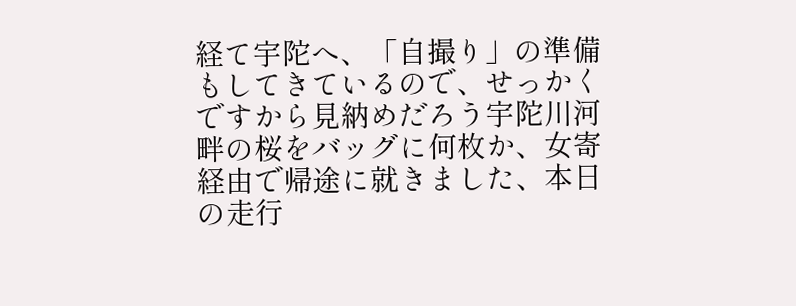経て宇陀へ、「自撮り」の準備もしてきているので、せっかくですから見納めだろう宇陀川河畔の桜をバッグに何枚か、女寄経由で帰途に就きました、本日の走行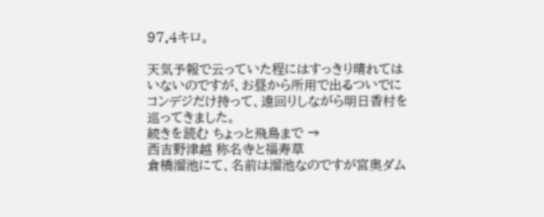97.4キロ。

天気予報で云っていた程にはすっきり晴れてはいないのですが、お昼から所用で出るついでにコンデジだけ持って、遠回りしながら明日香村を巡ってきました。
続きを読む ちょっと飛鳥まで →
西吉野津越 称名寺と福寿草
倉橋溜池にて、名前は溜池なのですが宮奥ダム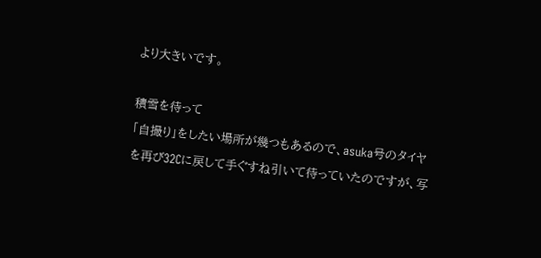より大きいです。

積雪を待って
「自撮り」をしたい場所が幾つもあるので、asuka号のタイヤを再び32Cに戻して手ぐすね引いて待っていたのですが、写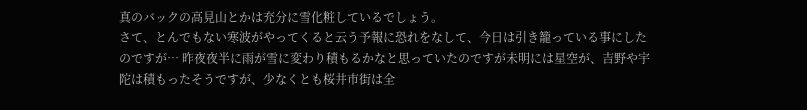真のバックの高見山とかは充分に雪化粧しているでしょう。
さて、とんでもない寒波がやってくると云う予報に恐れをなして、今日は引き籠っている事にしたのですが… 昨夜夜半に雨が雪に変わり積もるかなと思っていたのですが未明には星空が、吉野や宇陀は積もったそうですが、少なくとも桜井市街は全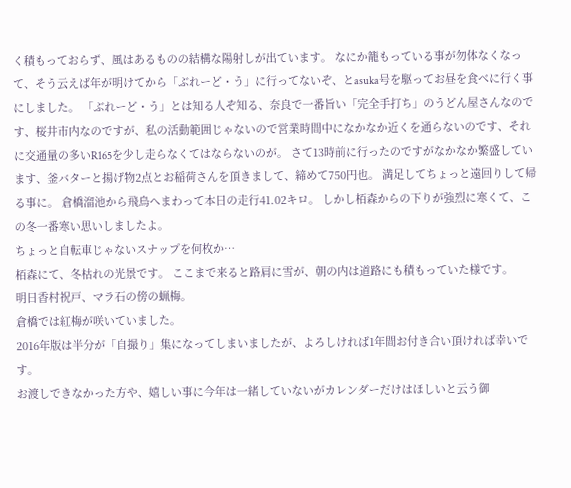く積もっておらず、風はあるものの結構な陽射しが出ています。 なにか籠もっている事が勿体なくなって、そう云えば年が明けてから「ぶれーど・う」に行ってないぞ、とasuka号を駆ってお昼を食べに行く事にしました。 「ぶれーど・う」とは知る人ぞ知る、奈良で一番旨い「完全手打ち」のうどん屋さんなのです、桜井市内なのですが、私の活動範囲じゃないので営業時間中になかなか近くを通らないのです、それに交通量の多いR165を少し走らなくてはならないのが。 さて13時前に行ったのですがなかなか繁盛しています、釜バターと揚げ物2点とお稲荷さんを頂きまして、締めて750円也。 満足してちょっと遠回りして帰る事に。 倉橋溜池から飛鳥へまわって本日の走行41.02キロ。 しかし栢森からの下りが強烈に寒くて、この冬一番寒い思いしましたよ。
ちょっと自転車じゃないスナップを何枚か…
栢森にて、冬枯れの光景です。 ここまで来ると路肩に雪が、朝の内は道路にも積もっていた様です。
明日香村祝戸、マラ石の傍の蝋梅。
倉橋では紅梅が咲いていました。
2016年版は半分が「自撮り」集になってしまいましたが、よろしければ1年間お付き合い頂ければ幸いです。
お渡しできなかった方や、嬉しい事に今年は一緒していないがカレンダーだけはほしいと云う御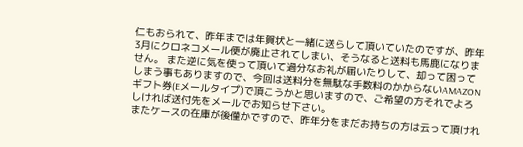仁もおられて、昨年までは年賀状と一緒に送らして頂いていたのですが、昨年3月にクロネコメール便が廃止されてしまい、そうなると送料も馬鹿になりません。 また逆に気を使って頂いて過分なお礼が届いたりして、却って困ってしまう事もありますので、今回は送料分を無駄な手数料のかからないAMAZONギフト券(Eメールタイプ)で頂こうかと思いますので、ご希望の方それでよろしければ送付先をメールでお知らせ下さい。
またケースの在庫が後僅かですので、昨年分をまだお持ちの方は云って頂けれ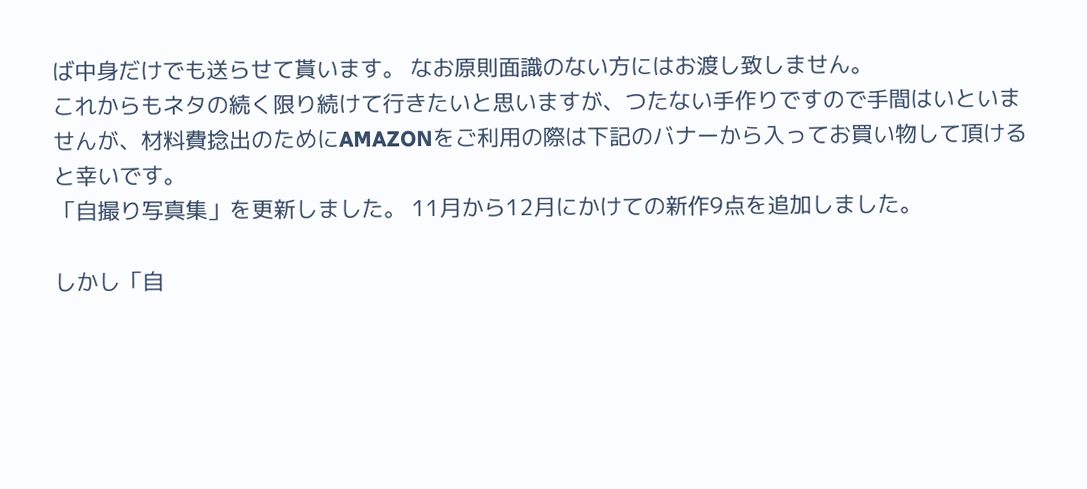ば中身だけでも送らせて貰います。 なお原則面識のない方にはお渡し致しません。
これからもネタの続く限り続けて行きたいと思いますが、つたない手作りですので手間はいといませんが、材料費捻出のためにAMAZONをご利用の際は下記のバナーから入ってお買い物して頂けると幸いです。
「自撮り写真集」を更新しました。 11月から12月にかけての新作9点を追加しました。

しかし「自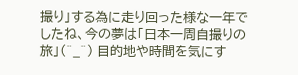撮り」する為に走り回った様な一年でしたね、今の夢は「日本一周自撮りの旅」(^_^) 目的地や時間を気にす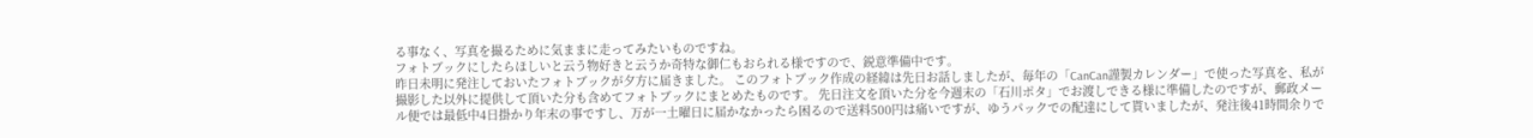る事なく、写真を撮るために気ままに走ってみたいものですね。
フォトブックにしたらほしいと云う物好きと云うか奇特な御仁もおられる様ですので、鋭意準備中です。
昨日未明に発注しておいたフォトブックが夕方に届きました。 このフォトブック作成の経緯は先日お話しましたが、毎年の「CanCan謹製カレンダー」で使った写真を、私が撮影した以外に提供して頂いた分も含めてフォトブックにまとめたものです。 先日注文を頂いた分を今週末の「石川ポタ」でお渡しできる様に準備したのですが、郵政メール便では最低中4日掛かり年末の事ですし、万が一土曜日に届かなかったら困るので送料500円は痛いですが、ゆうパックでの配達にして貰いましたが、発注後41時間余りで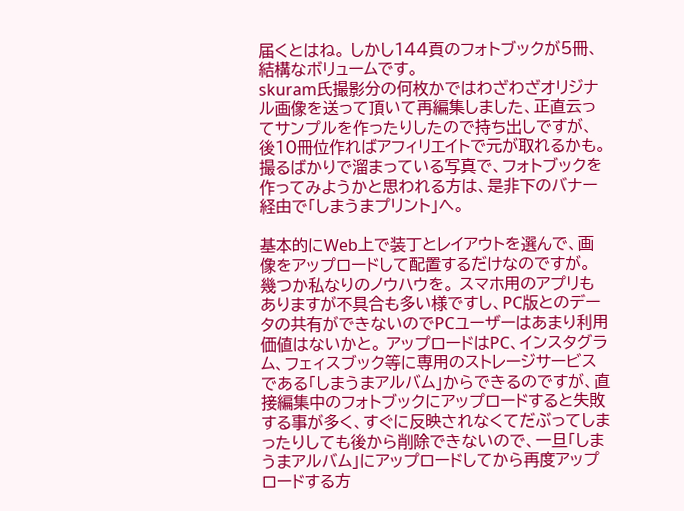届くとはね。 しかし144頁のフォトブックが5冊、結構なボリュームです。
skuram氏撮影分の何枚かではわざわざオリジナル画像を送って頂いて再編集しました、正直云ってサンプルを作ったりしたので持ち出しですが、後10冊位作ればアフィリエイトで元が取れるかも。
撮るばかりで溜まっている写真で、フォトブックを作ってみようかと思われる方は、是非下のバナー経由で「しまうまプリント」へ。

基本的にWeb上で装丁とレイアウトを選んで、画像をアップロードして配置するだけなのですが。 幾つか私なりのノウハウを。 スマホ用のアプリもありますが不具合も多い様ですし、PC版とのデータの共有ができないのでPCユーザーはあまり利用価値はないかと。 アップロードはPC、インスタグラム、フェィスブック等に専用のストレージサービスである「しまうまアルバム」からできるのですが、直接編集中のフォトブックにアップロードすると失敗する事が多く、すぐに反映されなくてだぶってしまったりしても後から削除できないので、一旦「しまうまアルバム」にアップロードしてから再度アップロードする方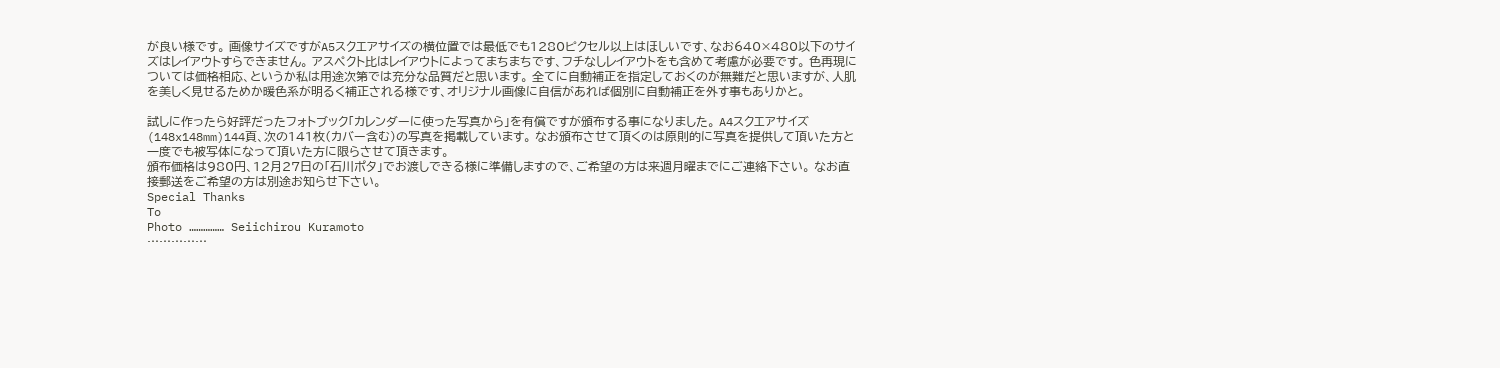が良い様です。 画像サイズですがA5スクエアサイズの横位置では最低でも1280ピクセル以上はほしいです、なお640×480以下のサイズはレイアウトすらできません。 アスペクト比はレイアウトによってまちまちです、フチなしレイアウトをも含めて考慮が必要です。 色再現については価格相応、というか私は用途次第では充分な品質だと思います。 全てに自動補正を指定しておくのが無難だと思いますが、人肌を美しく見せるためか暖色系が明るく補正される様です、オリジナル画像に自信があれば個別に自動補正を外す事もありかと。

試しに作ったら好評だったフォトブック「カレンダーに使った写真から」を有償ですが頒布する事になりました。 A4スクエアサイズ(148x148mm)144頁、次の141枚(カバー含む)の写真を掲載しています。 なお頒布させて頂くのは原則的に写真を提供して頂いた方と一度でも被写体になって頂いた方に限らさせて頂きます。
頒布価格は980円、12月27日の「石川ポタ」でお渡しできる様に準備しますので、ご希望の方は来週月曜までにご連絡下さい。 なお直接郵送をご希望の方は別途お知らせ下さい。
Special Thanks
To
Photo …………… Seiichirou Kuramoto
……………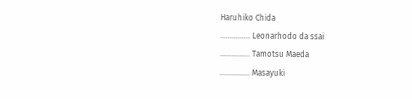Haruhiko Chida
…………… Leonarhodo da ssai
…………… Tamotsu Maeda
…………… Masayuki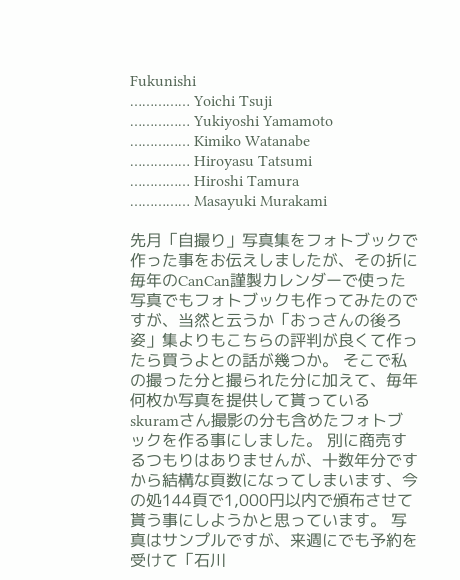Fukunishi
…………… Yoichi Tsuji
…………… Yukiyoshi Yamamoto
…………… Kimiko Watanabe
…………… Hiroyasu Tatsumi
…………… Hiroshi Tamura
…………… Masayuki Murakami

先月「自撮り」写真集をフォトブックで作った事をお伝えしましたが、その折に毎年のCanCan謹製カレンダーで使った写真でもフォトブックも作ってみたのですが、当然と云うか「おっさんの後ろ姿」集よりもこちらの評判が良くて作ったら買うよとの話が幾つか。 そこで私の撮った分と撮られた分に加えて、毎年何枚か写真を提供して貰っているskuramさん撮影の分も含めたフォトブックを作る事にしました。 別に商売するつもりはありませんが、十数年分ですから結構な頁数になってしまいます、今の処144頁で1,000円以内で頒布させて貰う事にしようかと思っています。 写真はサンプルですが、来週にでも予約を受けて「石川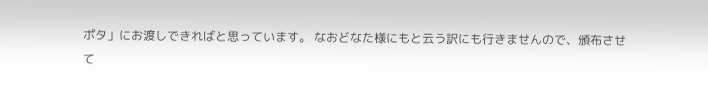ポタ」にお渡しできればと思っています。 なおどなた様にもと云う訳にも行きませんので、頒布させて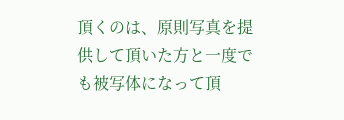頂くのは、原則写真を提供して頂いた方と一度でも被写体になって頂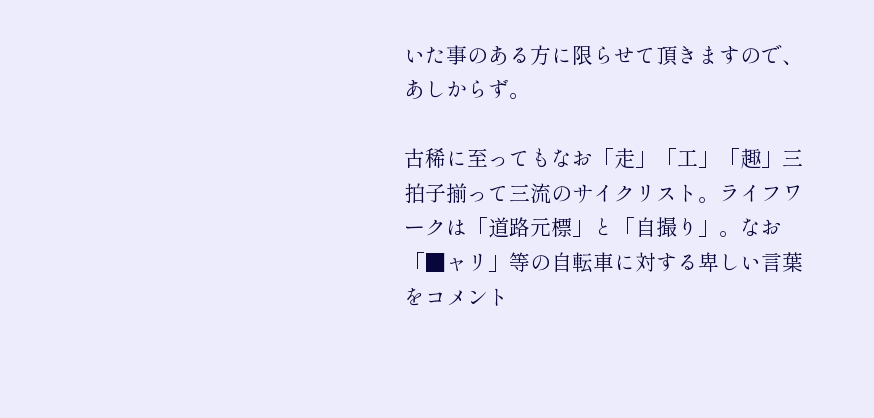いた事のある方に限らせて頂きますので、あしからず。

古稀に至ってもなお「走」「工」「趣」三拍子揃って三流のサイクリスト。ライフワークは「道路元標」と「自撮り」。なお「■ャリ」等の自転車に対する卑しい言葉をコメント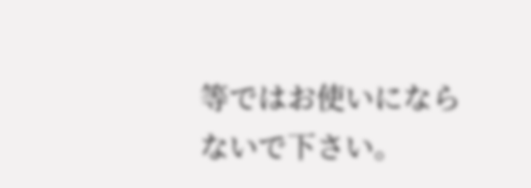等ではお使いにならないで下さい。